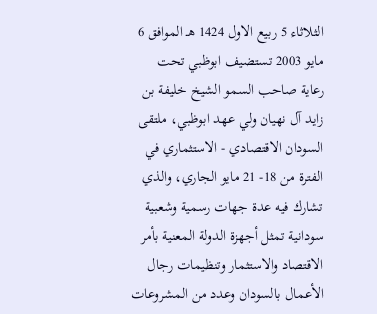الثلاثاء 5 ربيع الاول 1424 هـ الموافق 6 مايو 2003 تستضيف ابوظبي تحت رعاية صاحب السمو الشيخ خليفة بن زايد آل نهيان ولي عهد ابوظبي، ملتقى السودان الاقتصادي - الاستثماري في الفترة من 18- 21 مايو الجاري، والذي تشارك فيه عدة جهات رسمية وشعبية سودانية تمثل أجهزة الدولة المعنية بأمر الاقتصاد والاستثمار وتنظيمات رجال الأعمال بالسودان وعدد من المشروعات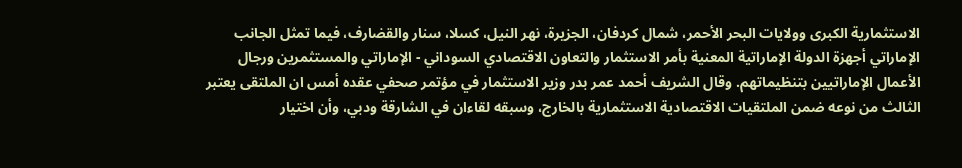الاستثمارية الكبرى وولايات البحر الأحمر، شمال كردفان، الجزيرة، نهر النيل، كسلا، سنار والقضارف، فيما تمثل الجانب الإماراتي أجهزة الدولة الإماراتية المعنية بأمر الاستثمار والتعاون الاقتصادي السوداني - الإماراتي والمستثمرين ورجال الأعمال الإماراتيين بتنظيماتهم. وقال الشريف أحمد عمر بدر وزير الاستثمار في مؤتمر صحفي عقده أمس ان الملتقى يعتبر الثالث من نوعه ضمن الملتقيات الاقتصادية الاستثمارية بالخارج، وسبقه لقاءان في الشارقة ودبي، وأن اختيار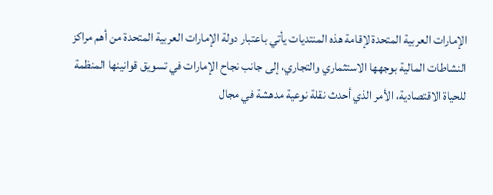الإمارات العربية المتحدة لإقامة هذه المنتديات يأتي باعتبار دولة الإمارات العربية المتحدة من أهم مراكز النشاطات المالية بوجهها الاستثماري والتجاري، إلى جانب نجاح الإمارات في تسويق قوانينها المنظمة للحياة الاقتصادية، الأمر الذي أحدث نقلة نوعية مدهشة في مجال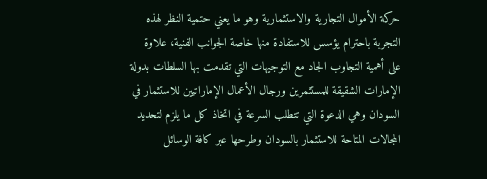حركة الأموال التجارية والاستثمارية وهو ما يعني حتمية النظر لهذه التجربة باحترام يؤسس للاستفادة منها خاصة الجوانب الفنية، علاوة على أهمية التجاوب الجاد مع التوجيهات التي تقدمت بها السلطات بدولة الإمارات الشقيقة للمستثمرين ورجال الأعمال الإماراتيين للاستثمار في السودان وهي الدعوة التي تتطلب السرعة في اتخاذ كل ما يلزم لتحديد المجالات المتاحة للاستثمار بالسودان وطرحها عبر كافة الوسائل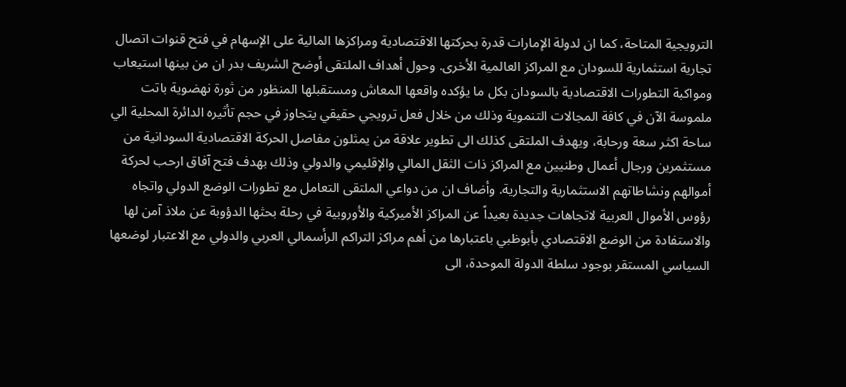الترويجية المتاحة، كما ان لدولة الإمارات قدرة بحركتها الاقتصادية ومراكزها المالية على الإسهام في فتح قنوات اتصال تجارية استثمارية للسودان مع المراكز العالمية الأخرى. وحول أهداف الملتقى أوضح الشريف بدر ان من بينها استيعاب ومواكبة التطورات الاقتصادية بالسودان بكل ما يؤكده واقعها المعاش ومستقبلها المنظور من ثورة نهضوية باتت ملموسة الآن في كافة المجالات التنموية وذلك من خلال فعل ترويجي حقيقي يتجاوز في حجم تأثيره الدائرة المحلية الي ساحة اكثر سعة ورحابة، ويهدف الملتقى كذلك الى تطوير علاقة من يمثلون مفاصل الحركة الاقتصادية السودانية من مستثمرين ورجال أعمال وطنيين مع المراكز ذات الثقل المالي والإقليمي والدولي وذلك بهدف فتح آفاق ارحب لحركة أموالهم ونشاطاتهم الاستثمارية والتجارية. وأضاف ان من دواعي الملتقى التعامل مع تطورات الوضع الدولي واتجاه رؤوس الأموال العربية لاتجاهات جديدة بعيداً عن المراكز الأميركية والأوروبية في رحلة بحثها الدؤوبة عن ملاذ آمن لها والاستفادة من الوضع الاقتصادي بأبوظبي باعتبارها من أهم مراكز التراكم الرأسمالي العربي والدولي مع الاعتبار لوضعها السياسي المستقر بوجود سلطة الدولة الموحدة، الى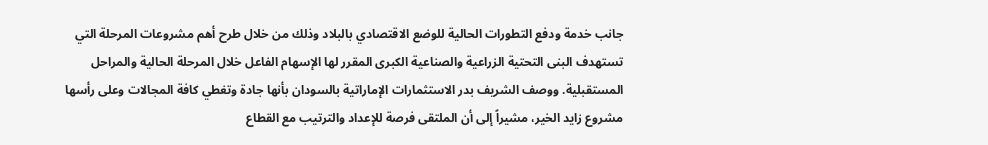جانب خدمة ودفع التطورات الحالية للوضع الاقتصادي بالبلاد وذلك من خلال طرح أهم مشروعات المرحلة التي تستهدف البنى التحتية الزراعية والصناعية الكبرى المقرر لها الإسهام الفاعل خلال المرحلة الحالية والمراحل المستقبلية. ووصف الشريف بدر الاستثمارات الإماراتية بالسودان بأنها جادة وتغطي كافة المجالات وعلى رأسها مشروع زايد الخير، مشيراً إلى أن الملتقى فرصة للإعداد والترتيب مع القطاع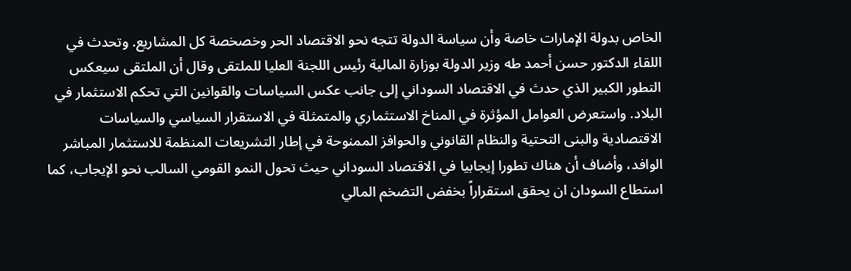الخاص بدولة الإمارات خاصة وأن سياسة الدولة تتجه نحو الاقتصاد الحر وخصخصة كل المشاريع. وتحدث في اللقاء الدكتور حسن أحمد طه وزير الدولة بوزارة المالية رئيس اللجنة العليا للملتقى وقال أن الملتقى سيعكس التطور الكبير الذي حدث في الاقتصاد السوداني إلى جانب عكس السياسات والقوانين التي تحكم الاستثمار في البلاد. واستعرض العوامل المؤثرة في المناخ الاستثماري والمتمثلة في الاستقرار السياسي والسياسات الاقتصادية والبنى التحتية والنظام القانوني والحوافز الممنوحة في إطار التشريعات المنظمة للاستثمار المباشر الوافد، وأضاف أن هناك تطورا إيجابيا في الاقتصاد السوداني حيث تحول النمو القومي السالب نحو الإيجاب، كما استطاع السودان ان يحقق استقراراً بخفض التضخم المالي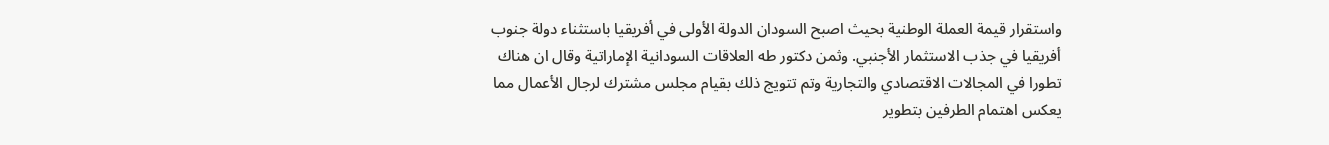واستقرار قيمة العملة الوطنية بحيث اصبح السودان الدولة الأولى في أفريقيا باستثناء دولة جنوب أفريقيا في جذب الاستثمار الأجنبي. وثمن دكتور طه العلاقات السودانية الإماراتية وقال ان هناك تطورا في المجالات الاقتصادي والتجارية وتم تتويج ذلك بقيام مجلس مشترك لرجال الأعمال مما يعكس اهتمام الطرفين بتطوير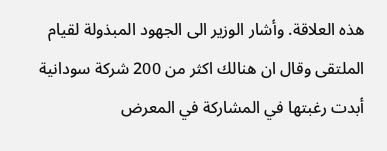هذه العلاقة. وأشار الوزير الى الجهود المبذولة لقيام الملتقى وقال ان هنالك اكثر من 200 شركة سودانية أبدت رغبتها في المشاركة في المعرض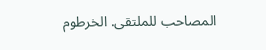المصاحب للملتقى. الخرطوم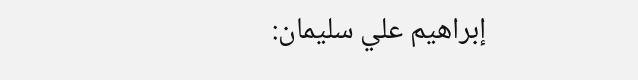إبراهيم علي سليمان: